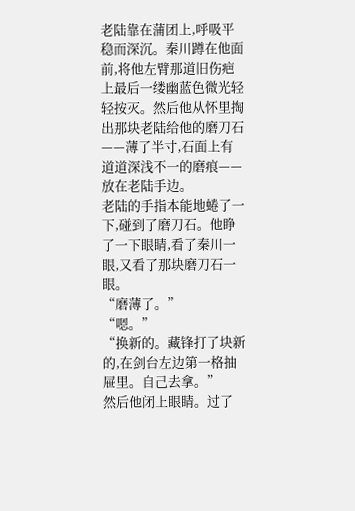老陆靠在蒲团上,呼吸平稳而深沉。秦川蹲在他面前,将他左臂那道旧伤疤上最后一缕幽蓝色微光轻轻按灭。然后他从怀里掏出那块老陆给他的磨刀石——薄了半寸,石面上有道道深浅不一的磨痕——放在老陆手边。
老陆的手指本能地蜷了一下,碰到了磨刀石。他睁了一下眼睛,看了秦川一眼,又看了那块磨刀石一眼。
“磨薄了。”
“嗯。”
“换新的。藏锋打了块新的,在剑台左边第一格抽屉里。自己去拿。”
然后他闭上眼睛。过了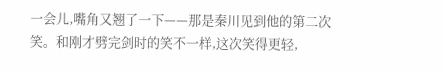一会儿,嘴角又翘了一下——那是秦川见到他的第二次笑。和刚才劈完剑时的笑不一样,这次笑得更轻,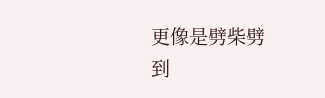更像是劈柴劈到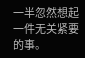一半忽然想起一件无关紧要的事。